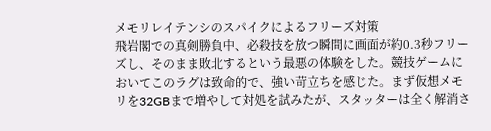メモリレイテンシのスパイクによるフリーズ対策
飛岩閣での真剣勝負中、必殺技を放つ瞬間に画面が約0.3秒フリーズし、そのまま敗北するという最悪の体験をした。競技ゲームにおいてこのラグは致命的で、強い苛立ちを感じた。まず仮想メモリを32GBまで増やして対処を試みたが、スタッターは全く解消さ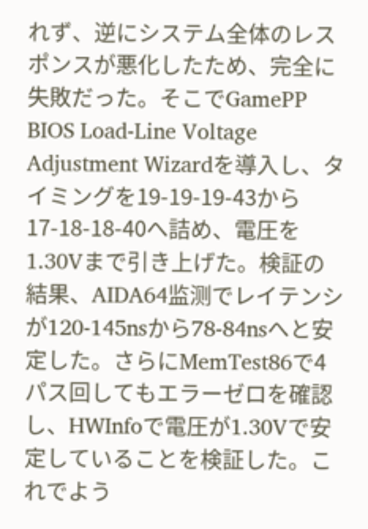れず、逆にシステム全体のレスポンスが悪化したため、完全に失敗だった。そこでGamePP BIOS Load-Line Voltage Adjustment Wizardを導入し、タイミングを19-19-19-43から17-18-18-40へ詰め、電圧を1.30Vまで引き上げた。検証の結果、AIDA64监测でレイテンシが120-145nsから78-84nsへと安定した。さらにMemTest86で4パス回してもエラーゼロを確認し、HWInfoで電圧が1.30Vで安定していることを検証した。これでよう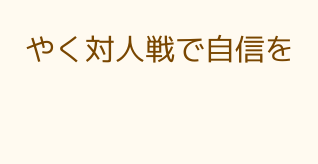やく対人戦で自信を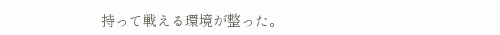持って戦える環境が整った。